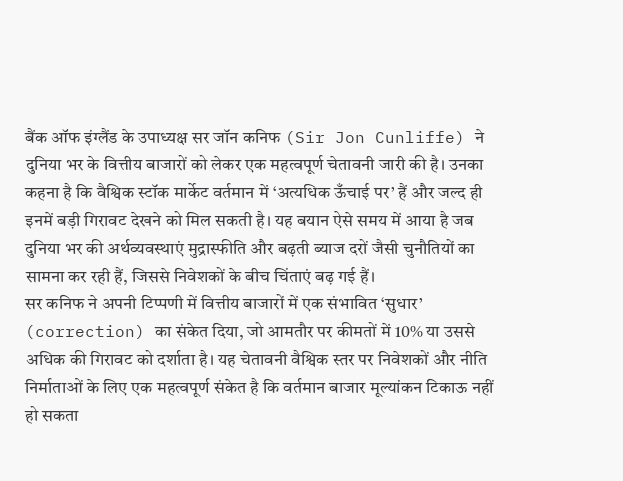बैंक ऑफ इंग्लैंड के उपाध्यक्ष सर जॉन कनिफ (Sir Jon Cunliffe) ने दुनिया भर के वित्तीय बाजारों को लेकर एक महत्वपूर्ण चेतावनी जारी की है। उनका कहना है कि वैश्विक स्टॉक मार्केट वर्तमान में ‘अत्यधिक ऊँचाई पर’ हैं और जल्द ही इनमें बड़ी गिरावट देखने को मिल सकती है। यह बयान ऐसे समय में आया है जब दुनिया भर की अर्थव्यवस्थाएं मुद्रास्फीति और बढ़ती ब्याज दरों जैसी चुनौतियों का सामना कर रही हैं, जिससे निवेशकों के बीच चिंताएं बढ़ गई हैं।
सर कनिफ ने अपनी टिप्पणी में वित्तीय बाजारों में एक संभावित ‘सुधार’ (correction) का संकेत दिया, जो आमतौर पर कीमतों में 10% या उससे अधिक की गिरावट को दर्शाता है। यह चेतावनी वैश्विक स्तर पर निवेशकों और नीति निर्माताओं के लिए एक महत्वपूर्ण संकेत है कि वर्तमान बाजार मूल्यांकन टिकाऊ नहीं हो सकता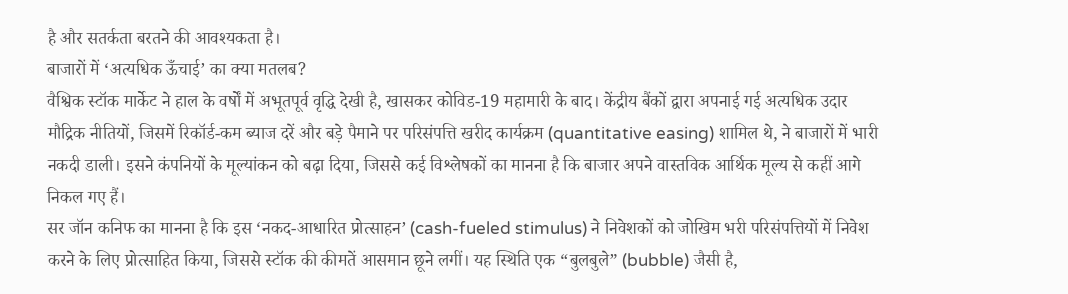है और सतर्कता बरतने की आवश्यकता है।
बाजारों में ‘अत्यधिक ऊँचाई’ का क्या मतलब?
वैश्विक स्टॉक मार्केट ने हाल के वर्षों में अभूतपूर्व वृद्धि देखी है, खासकर कोविड-19 महामारी के बाद। केंद्रीय बैंकों द्वारा अपनाई गई अत्यधिक उदार मौद्रिक नीतियों, जिसमें रिकॉर्ड-कम ब्याज दरें और बड़े पैमाने पर परिसंपत्ति खरीद कार्यक्रम (quantitative easing) शामिल थे, ने बाजारों में भारी नकदी डाली। इसने कंपनियों के मूल्यांकन को बढ़ा दिया, जिससे कई विश्लेषकों का मानना है कि बाजार अपने वास्तविक आर्थिक मूल्य से कहीं आगे निकल गए हैं।
सर जॉन कनिफ का मानना है कि इस ‘नकद-आधारित प्रोत्साहन’ (cash-fueled stimulus) ने निवेशकों को जोखिम भरी परिसंपत्तियों में निवेश करने के लिए प्रोत्साहित किया, जिससे स्टॉक की कीमतें आसमान छूने लगीं। यह स्थिति एक “बुलबुले” (bubble) जैसी है,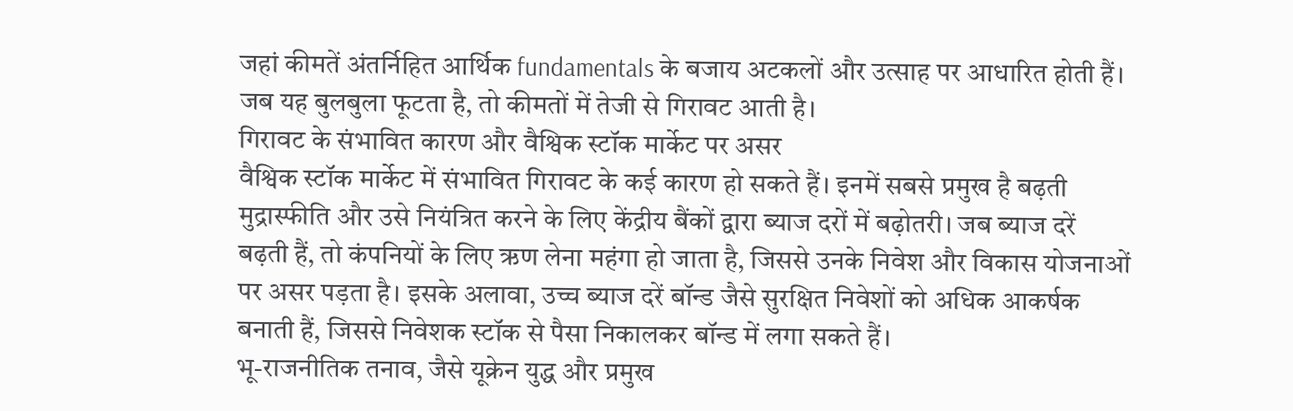जहां कीमतें अंतर्निहित आर्थिक fundamentals के बजाय अटकलों और उत्साह पर आधारित होती हैं। जब यह बुलबुला फूटता है, तो कीमतों में तेजी से गिरावट आती है।
गिरावट के संभावित कारण और वैश्विक स्टॉक मार्केट पर असर
वैश्विक स्टॉक मार्केट में संभावित गिरावट के कई कारण हो सकते हैं। इनमें सबसे प्रमुख है बढ़ती मुद्रास्फीति और उसे नियंत्रित करने के लिए केंद्रीय बैंकों द्वारा ब्याज दरों में बढ़ोतरी। जब ब्याज दरें बढ़ती हैं, तो कंपनियों के लिए ऋण लेना महंगा हो जाता है, जिससे उनके निवेश और विकास योजनाओं पर असर पड़ता है। इसके अलावा, उच्च ब्याज दरें बॉन्ड जैसे सुरक्षित निवेशों को अधिक आकर्षक बनाती हैं, जिससे निवेशक स्टॉक से पैसा निकालकर बॉन्ड में लगा सकते हैं।
भू-राजनीतिक तनाव, जैसे यूक्रेन युद्ध और प्रमुख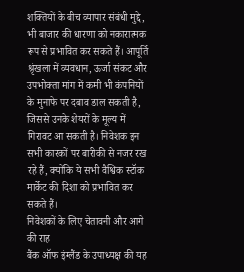शक्तियों के बीच व्यापार संबंधी मुद्दे, भी बाजार की धारणा को नकारात्मक रूप से प्रभावित कर सकते हैं। आपूर्ति श्रृंखला में व्यवधान, ऊर्जा संकट और उपभोक्ता मांग में कमी भी कंपनियों के मुनाफे पर दबाव डाल सकती है, जिससे उनके शेयरों के मूल्य में गिरावट आ सकती है। निवेशक इन सभी कारकों पर बारीकी से नजर रख रहे हैं, क्योंकि ये सभी वैश्विक स्टॉक मार्केट की दिशा को प्रभावित कर सकते हैं।
निवेशकों के लिए चेतावनी और आगे की राह
बैंक ऑफ इंग्लैंड के उपाध्यक्ष की यह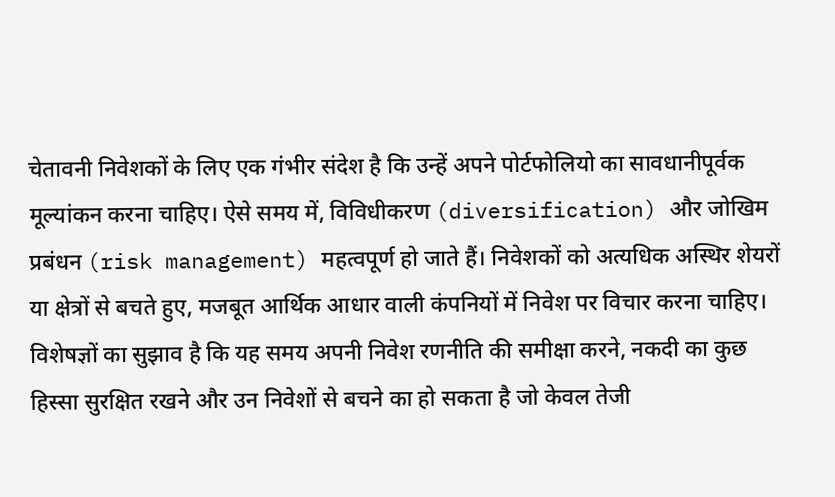चेतावनी निवेशकों के लिए एक गंभीर संदेश है कि उन्हें अपने पोर्टफोलियो का सावधानीपूर्वक मूल्यांकन करना चाहिए। ऐसे समय में, विविधीकरण (diversification) और जोखिम प्रबंधन (risk management) महत्वपूर्ण हो जाते हैं। निवेशकों को अत्यधिक अस्थिर शेयरों या क्षेत्रों से बचते हुए, मजबूत आर्थिक आधार वाली कंपनियों में निवेश पर विचार करना चाहिए।
विशेषज्ञों का सुझाव है कि यह समय अपनी निवेश रणनीति की समीक्षा करने, नकदी का कुछ हिस्सा सुरक्षित रखने और उन निवेशों से बचने का हो सकता है जो केवल तेजी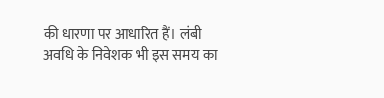की धारणा पर आधारित हैं। लंबी अवधि के निवेशक भी इस समय का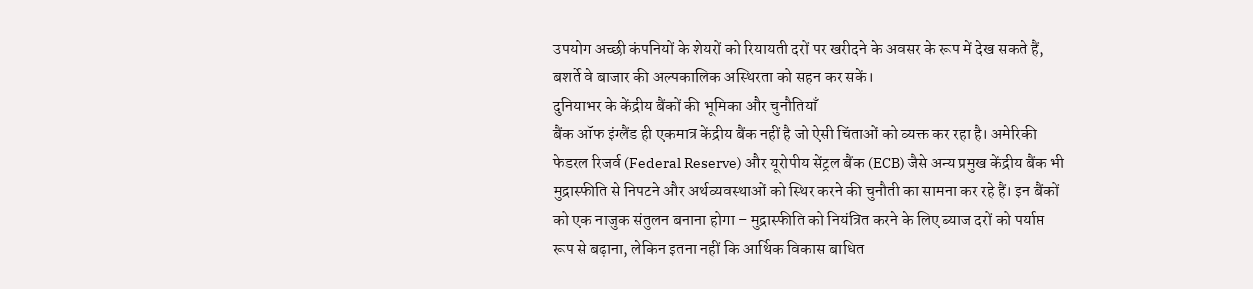उपयोग अच्छी कंपनियों के शेयरों को रियायती दरों पर खरीदने के अवसर के रूप में देख सकते हैं, बशर्ते वे बाजार की अल्पकालिक अस्थिरता को सहन कर सकें।
दुनियाभर के केंद्रीय बैंकों की भूमिका और चुनौतियाँ
बैंक ऑफ इंग्लैंड ही एकमात्र केंद्रीय बैंक नहीं है जो ऐसी चिंताओं को व्यक्त कर रहा है। अमेरिकी फेडरल रिजर्व (Federal Reserve) और यूरोपीय सेंट्रल बैंक (ECB) जैसे अन्य प्रमुख केंद्रीय बैंक भी मुद्रास्फीति से निपटने और अर्थव्यवस्थाओं को स्थिर करने की चुनौती का सामना कर रहे हैं। इन बैंकों को एक नाजुक संतुलन बनाना होगा – मुद्रास्फीति को नियंत्रित करने के लिए ब्याज दरों को पर्याप्त रूप से बढ़ाना, लेकिन इतना नहीं कि आर्थिक विकास बाधित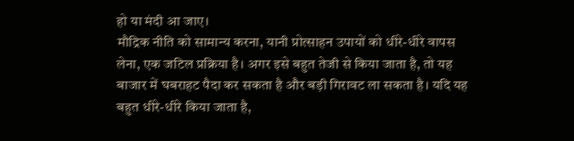हो या मंदी आ जाए।
मौद्रिक नीति को सामान्य करना, यानी प्रोत्साहन उपायों को धीरे-धीरे वापस लेना, एक जटिल प्रक्रिया है। अगर इसे बहुत तेजी से किया जाता है, तो यह बाजार में घबराहट पैदा कर सकता है और बड़ी गिरावट ला सकता है। यदि यह बहुत धीरे-धीरे किया जाता है,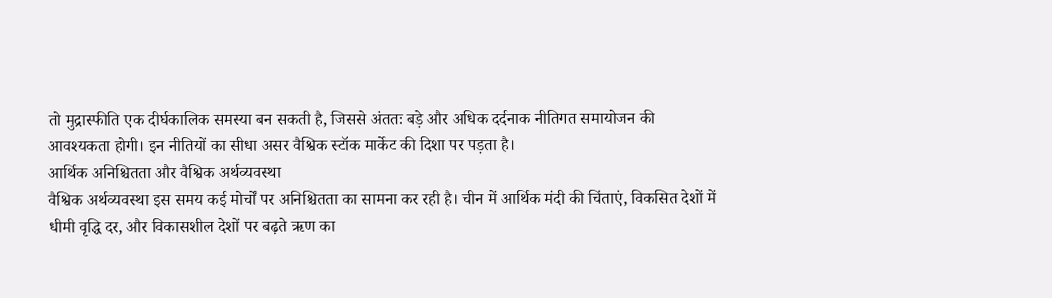तो मुद्रास्फीति एक दीर्घकालिक समस्या बन सकती है, जिससे अंततः बड़े और अधिक दर्दनाक नीतिगत समायोजन की आवश्यकता होगी। इन नीतियों का सीधा असर वैश्विक स्टॉक मार्केट की दिशा पर पड़ता है।
आर्थिक अनिश्चितता और वैश्विक अर्थव्यवस्था
वैश्विक अर्थव्यवस्था इस समय कई मोर्चों पर अनिश्चितता का सामना कर रही है। चीन में आर्थिक मंदी की चिंताएं, विकसित देशों में धीमी वृद्धि दर, और विकासशील देशों पर बढ़ते ऋण का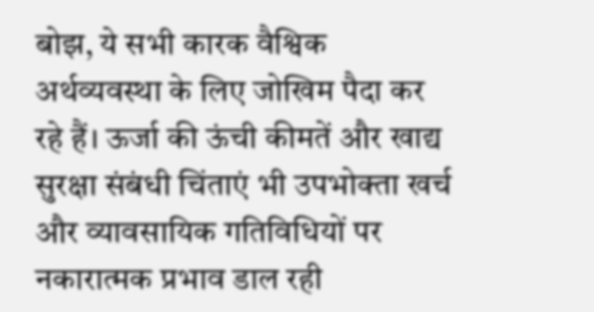बोझ, ये सभी कारक वैश्विक अर्थव्यवस्था के लिए जोखिम पैदा कर रहे हैं। ऊर्जा की ऊंची कीमतें और खाद्य सुरक्षा संबंधी चिंताएं भी उपभोक्ता खर्च और व्यावसायिक गतिविधियों पर नकारात्मक प्रभाव डाल रही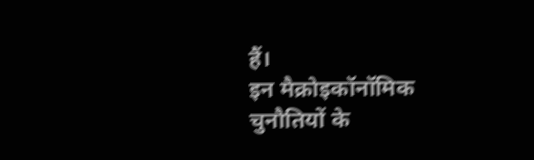हैं।
इन मैक्रोइकॉनॉमिक चुनौतियों के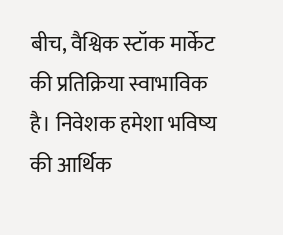बीच, वैश्विक स्टॉक मार्केट की प्रतिक्रिया स्वाभाविक है। निवेशक हमेशा भविष्य की आर्थिक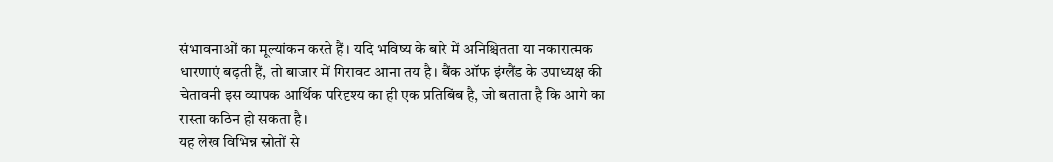संभावनाओं का मूल्यांकन करते हैं। यदि भविष्य के बारे में अनिश्चितता या नकारात्मक धारणाएं बढ़ती हैं, तो बाजार में गिरावट आना तय है। बैंक ऑफ इंग्लैंड के उपाध्यक्ष की चेतावनी इस व्यापक आर्थिक परिदृश्य का ही एक प्रतिबिंब है, जो बताता है कि आगे का रास्ता कठिन हो सकता है।
यह लेख विभिन्न स्रोतों से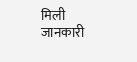मिली जानकारी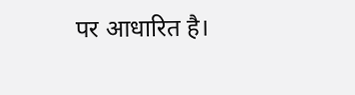पर आधारित है।